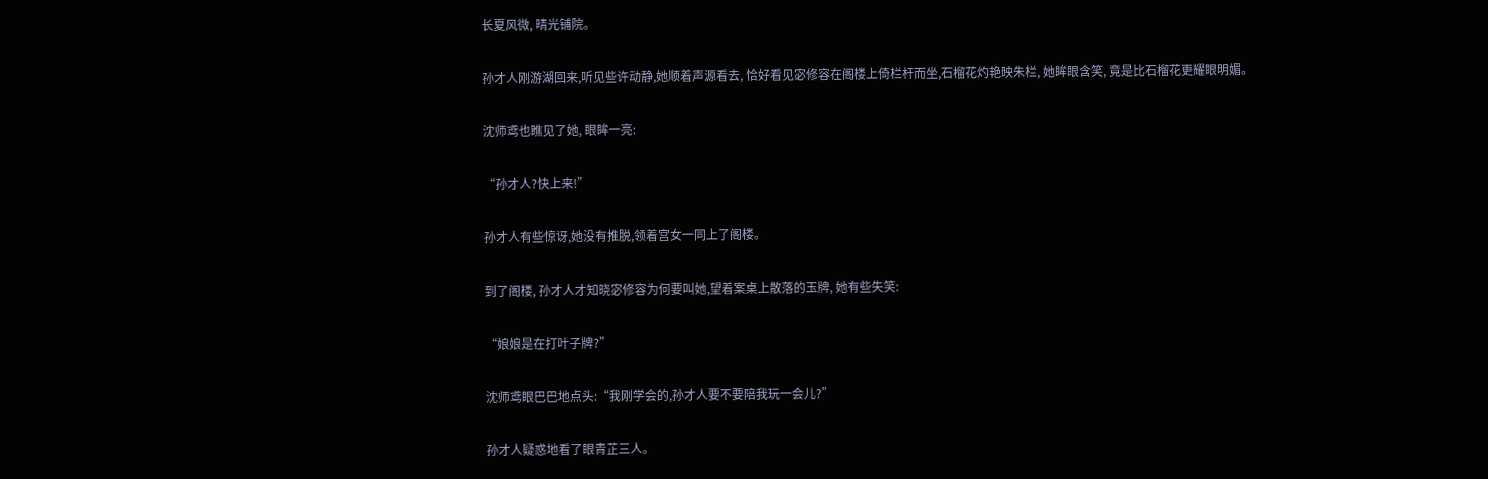长夏风微, 晴光铺院。

孙才人刚游湖回来,听见些许动静,她顺着声源看去, 恰好看见宓修容在阁楼上倚栏杆而坐,石榴花灼艳映朱栏, 她眸眼含笑, 竟是比石榴花更耀眼明媚。

沈师鸢也瞧见了她, 眼眸一亮:

“孙才人?快上来!”

孙才人有些惊讶,她没有推脱,领着宫女一同上了阁楼。

到了阁楼, 孙才人才知晓宓修容为何要叫她,望着案桌上散落的玉牌, 她有些失笑:

“娘娘是在打叶子牌?”

沈师鸢眼巴巴地点头:“我刚学会的,孙才人要不要陪我玩一会儿?”

孙才人疑惑地看了眼青芷三人。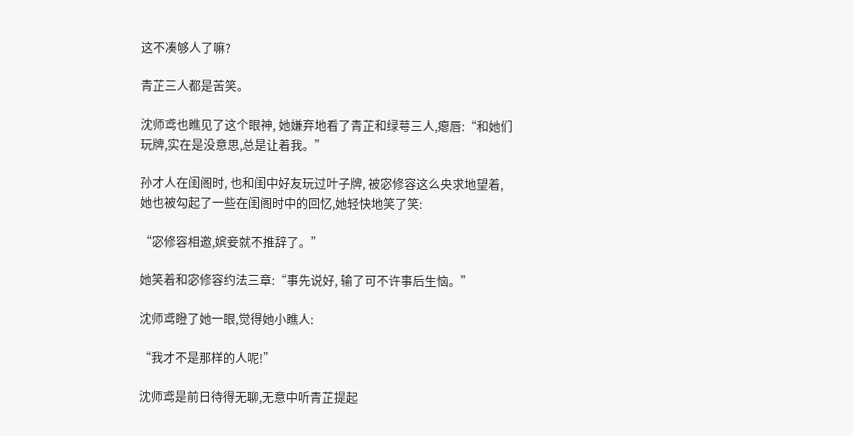这不凑够人了嘛?

青芷三人都是苦笑。

沈师鸢也瞧见了这个眼神, 她嫌弃地看了青芷和绿萼三人,瘪唇:“和她们玩牌,实在是没意思,总是让着我。”

孙才人在闺阁时, 也和闺中好友玩过叶子牌, 被宓修容这么央求地望着,她也被勾起了一些在闺阁时中的回忆,她轻快地笑了笑:

“宓修容相邀,嫔妾就不推辞了。”

她笑着和宓修容约法三章:“事先说好, 输了可不许事后生恼。”

沈师鸢瞪了她一眼,觉得她小瞧人:

“我才不是那样的人呢!”

沈师鸢是前日待得无聊,无意中听青芷提起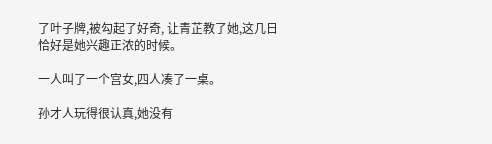了叶子牌,被勾起了好奇, 让青芷教了她,这几日恰好是她兴趣正浓的时候。

一人叫了一个宫女,四人凑了一桌。

孙才人玩得很认真,她没有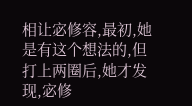相让宓修容,最初,她是有这个想法的,但打上两圈后,她才发现,宓修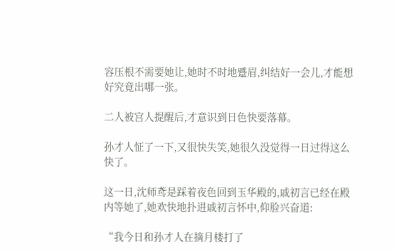容压根不需要她让,她时不时地蹙眉,纠结好一会儿,才能想好究竟出哪一张。

二人被宫人提醒后,才意识到日色快要落幕。

孙才人怔了一下,又很快失笑,她很久没觉得一日过得这么快了。

这一日,沈师鸢是踩着夜色回到玉华殿的,戚初言已经在殿内等她了,她欢快地扑进戚初言怀中,仰脸兴奋道:

“我今日和孙才人在摘月楼打了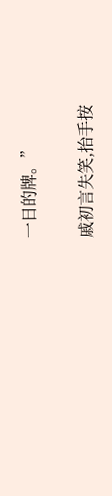一日的牌。”

戚初言失笑,抬手按